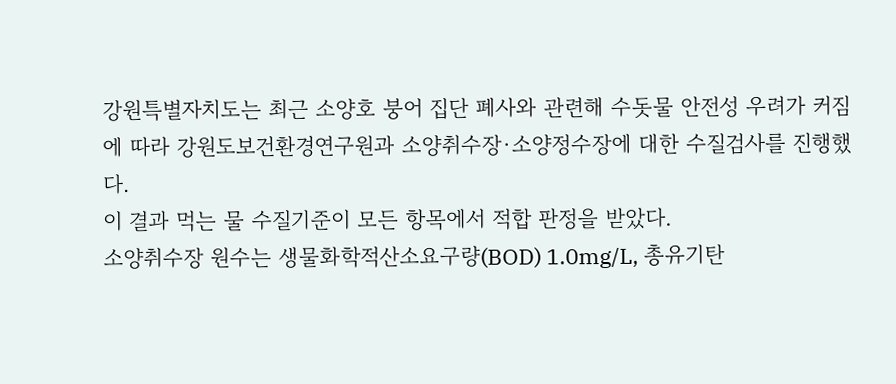강원특별자치도는 최근 소양호 붕어 집단 폐사와 관련해 수돗물 안전성 우려가 커짐에 따라 강원도보건환경연구원과 소양취수장·소양정수장에 대한 수질검사를 진행했다.
이 결과 먹는 물 수질기준이 모든 항목에서 적합 판정을 받았다.
소양취수장 원수는 생물화학적산소요구량(BOD) 1.0mg/L, 총유기탄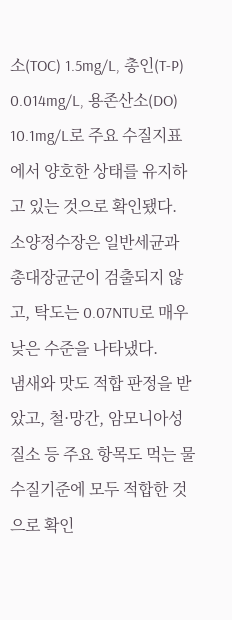소(TOC) 1.5mg/L, 총인(T-P) 0.014mg/L, 용존산소(DO) 10.1mg/L로 주요 수질지표에서 양호한 상태를 유지하고 있는 것으로 확인됐다.
소양정수장은 일반세균과 총대장균군이 검출되지 않고, 탁도는 0.07NTU로 매우 낮은 수준을 나타냈다.
냄새와 맛도 적합 판정을 받았고, 철·망간, 암모니아성질소 등 주요 항목도 먹는 물 수질기준에 모두 적합한 것으로 확인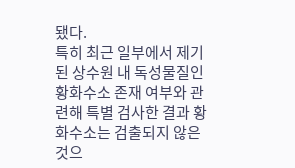됐다.
특히 최근 일부에서 제기된 상수원 내 독성물질인 황화수소 존재 여부와 관련해 특별 검사한 결과 황화수소는 검출되지 않은 것으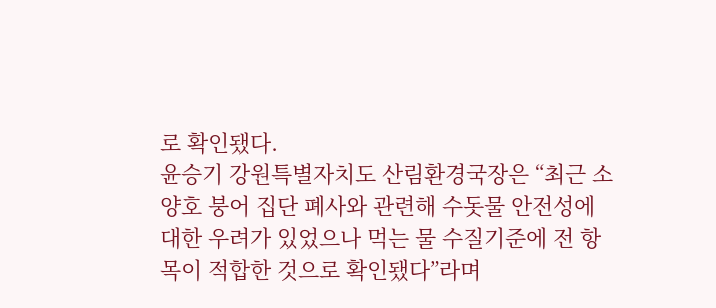로 확인됐다.
윤승기 강원특별자치도 산림환경국장은 “최근 소양호 붕어 집단 폐사와 관련해 수돗물 안전성에 대한 우려가 있었으나 먹는 물 수질기준에 전 항목이 적합한 것으로 확인됐다”라며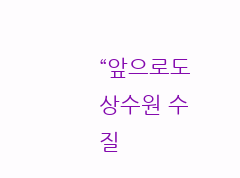“앞으로도 상수원 수질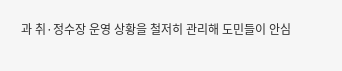과 취·정수장 운영 상황을 철저히 관리해 도민들이 안심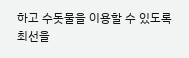하고 수돗물을 이용할 수 있도록 최선을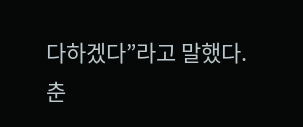다하겠다”라고 말했다.
춘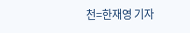천=한재영 기자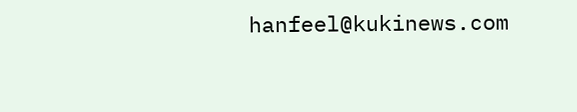hanfeel@kukinews.com